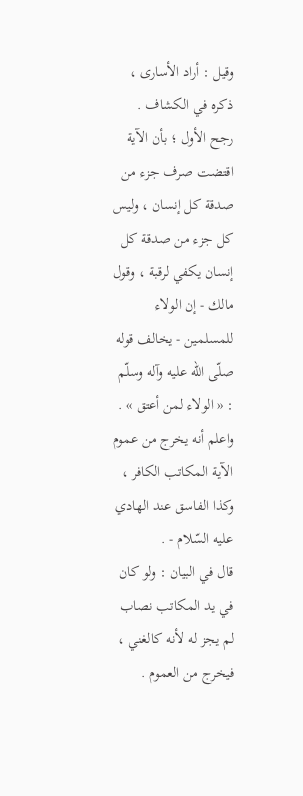وقيل : أراد الأسارى ، ذكره في الكشاف .
رجح الأول ؛ بأن الآية اقتضت صرف جزء من صدقة كل إنسان ، وليس كل جزء من صدقة كل إنسان يكفي لرقبة ، وقول مالك - إن الولاء للمسلمين - يخالف قوله صلّى اللّه عليه وآله وسلّم : « الولاء لمن أعتق » .
واعلم أنه يخرج من عموم الآية المكاتب الكافر ، وكذا الفاسق عند الهادي عليه السّلام - .
قال في البيان : ولو كان في يد المكاتب نصاب لم يجز له لأنه كالغني ، فيخرج من العموم .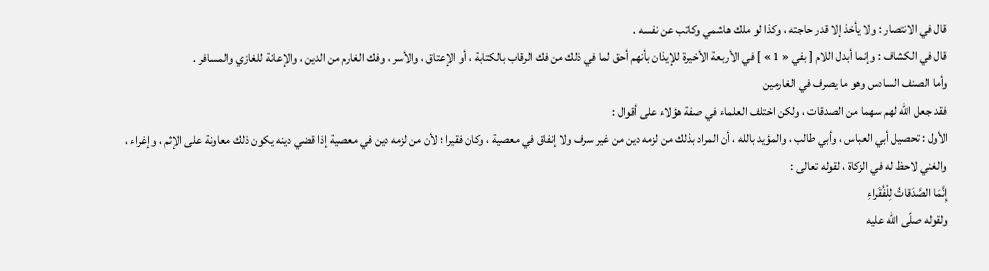قال في الانتصار : ولا يأخذ إلا قدر حاجته ، وكذا لو ملك هاشمي وكاتب عن نفسه .
قال في الكشاف : وإنما أبدل اللام [ بفي « 1 » ] في الأربعة الأخيرة للإيذان بأنهم أحق لما في ذلك من فك الرقاب بالكتابة ، أو الإعتاق ، والأسر ، وفك الغارم من الدين ، والإعانة للغازي والمسافر .
وأما الصنف السادس وهو ما يصرف في الغارمين
فقد جعل اللّه لهم سهما من الصدقات ، ولكن اختلف العلماء في صفة هؤلاء على أقوال :
الأول : تحصيل أبي العباس ، وأبي طالب ، والمؤيد بالله ، أن المراد بذلك من لزمه دين من غير سرف ولا إنفاق في معصية ، وكان فقيرا ؛ لأن من لزمه دين في معصية إذا قضي دينه يكون ذلك معاونة على الإثم ، وإغراء ، والغني لاحظ له في الزكاة ، لقوله تعالى :
إِنَّمَا الصَّدَقاتُ لِلْفُقَراءِ
ولقوله صلّى اللّه عليه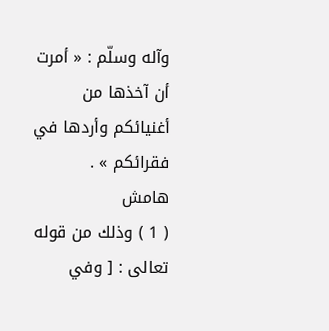وآله وسلّم : « أمرت أن آخذها من أغنيائكم وأردها في فقرائكم » .
هامش
( 1 ) وذلك من قوله تعالى : [ وفي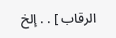الرقاب ] . . إلخ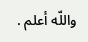واللّه أعلم .